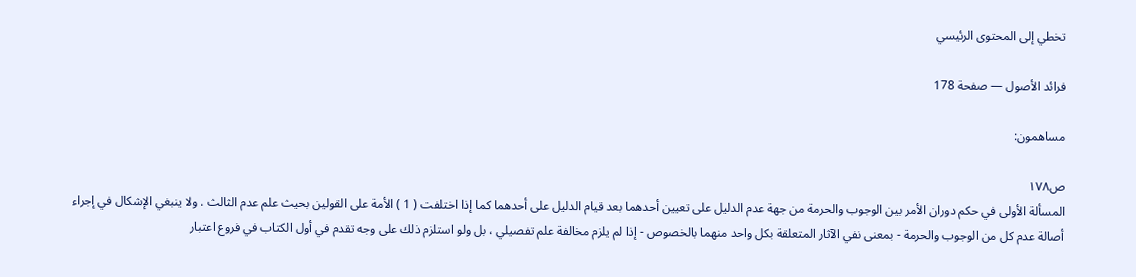تخطي إلى المحتوى الرئيسي

فرائد الأصول — صفحة 178

مساهمون:

ص١٧٨
المسألة الأولى في حكم دوران الأمر بين الوجوب والحرمة من جهة عدم الدليل على تعيين أحدهما بعد قيام الدليل على أحدهما كما إذا اختلفت ( 1 ) الأمة على القولين بحيث علم عدم الثالث . ولا ينبغي الإشكال في إجراء أصالة عدم كل من الوجوب والحرمة - بمعنى نفي الآثار المتعلقة بكل واحد منهما بالخصوص - إذا لم يلزم مخالفة علم تفصيلي ، بل ولو استلزم ذلك على وجه تقدم في أول الكتاب في فروع اعتبار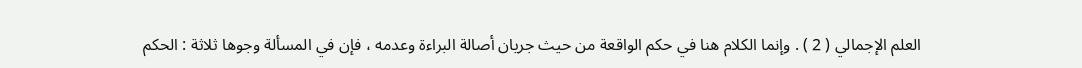العلم الإجمالي ( 2 ) . وإنما الكلام هنا في حكم الواقعة من حيث جريان أصالة البراءة وعدمه ، فإن في المسألة وجوها ثلاثة : الحكم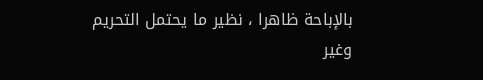بالإباحة ظاهرا ، نظير ما يحتمل التحريم وغير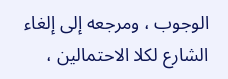الوجوب ، ومرجعه إلى إلغاء الشارع لكلا الاحتمالين ،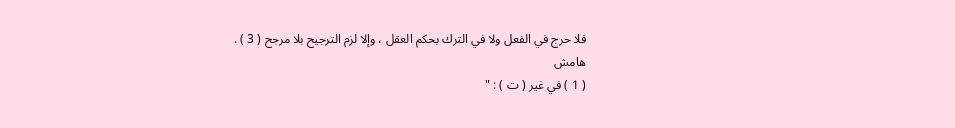فلا حرج في الفعل ولا في الترك بحكم العقل ، وإلا لزم الترجيح بلا مرجح ( 3 ) .
هامش
( 1 ) في غير ( ت ) : "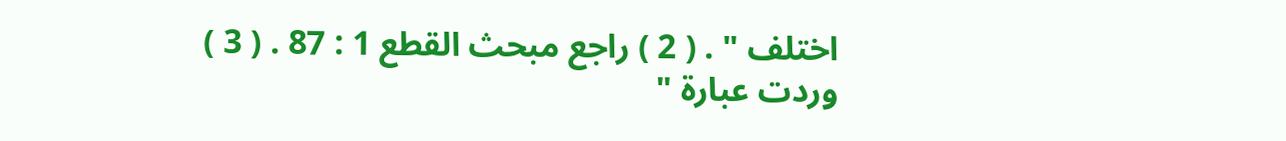اختلف " . ( 2 ) راجع مبحث القطع 1 : 87 . ( 3 ) وردت عبارة "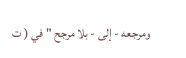ومرجعه - إلى - بلا مرجح " في ( ت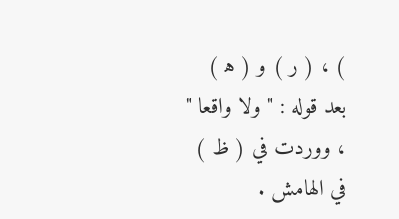) ، ( ر ) و ( ه‍ ) بعد قوله : " ولا واقعا " ، ووردت في ( ظ ) في الهامش .